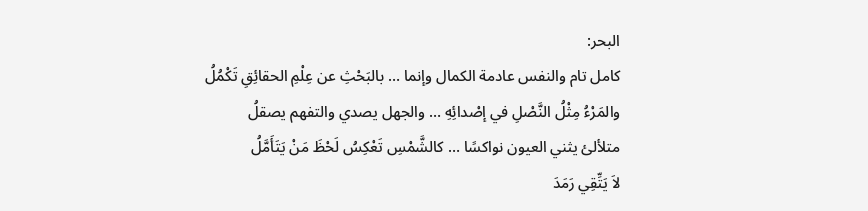البحر:
كامل تام والنفس عادمة الكمال وإنما … بالبَحْثِ عن عِلْمِ الحقائِقِ تَكْمُلُ
والمَرْءُ مِثْلُ النَّصْلِ في إصْدائِهِ … والجهل يصدي والتفهم يصقلُ
متلألئ يثني العيون نواكسًا … كالشَّمْسِ تَعْكِسُ لَحْظَ مَنْ يَتَأَمَّلُ
لاَ يَتِّقِي رَمَدَ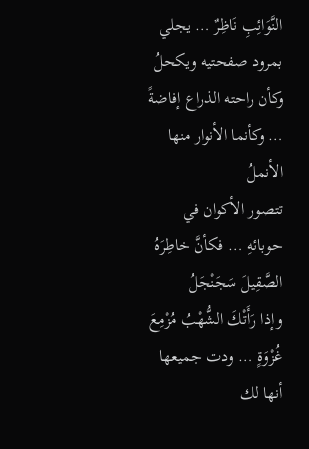النَّوَائِبِ نَاظِرٌ … يجلي بمرود صفحتيه ويكحلُ
وكأن راحته الذراع إفاضةً … وكأنما الأنوار منها الأنملُ
تتصور الأكوان في حوبائهِ … فكأنَّ خاطِرَهُ الصَّقِيلَ سَجَنْجَلُ
وإذا رَأَتْكَ الشُّهْبُ مُزْمِعَ غُزْوَةٍ … ودت جميعها أنها لك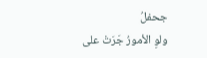جحفلُ
ولوِ الأمورُ جَرَتْ على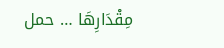مِقْدَارِهَا … حمل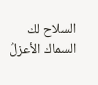السلاح لك السماك الأعزلُ